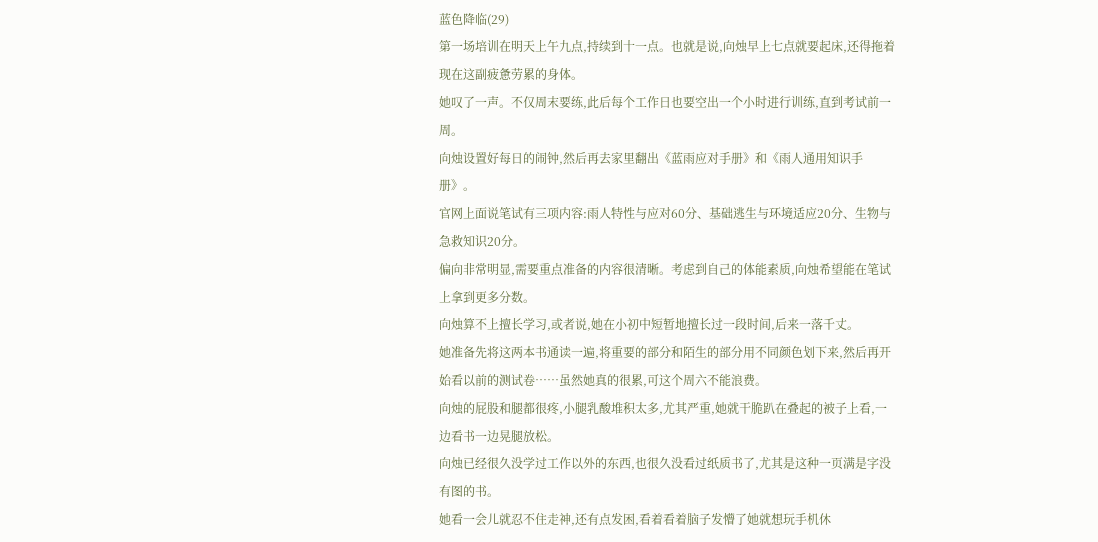蓝色降临(29)
第一场培训在明天上午九点,持续到十一点。也就是说,向烛早上七点就要起床,还得拖着现在这副疲惫劳累的身体。
她叹了一声。不仅周末要练,此后每个工作日也要空出一个小时进行训练,直到考试前一周。
向烛设置好每日的闹钟,然后再去家里翻出《蓝雨应对手册》和《雨人通用知识手册》。
官网上面说笔试有三项内容:雨人特性与应对60分、基础逃生与环境适应20分、生物与急救知识20分。
偏向非常明显,需要重点准备的内容很清晰。考虑到自己的体能素质,向烛希望能在笔试上拿到更多分数。
向烛算不上擅长学习,或者说,她在小初中短暂地擅长过一段时间,后来一落千丈。
她准备先将这两本书通读一遍,将重要的部分和陌生的部分用不同颜色划下来,然后再开始看以前的测试卷……虽然她真的很累,可这个周六不能浪费。
向烛的屁股和腿都很疼,小腿乳酸堆积太多,尤其严重,她就干脆趴在叠起的被子上看,一边看书一边晃腿放松。
向烛已经很久没学过工作以外的东西,也很久没看过纸质书了,尤其是这种一页满是字没有图的书。
她看一会儿就忍不住走神,还有点发困,看着看着脑子发懵了她就想玩手机休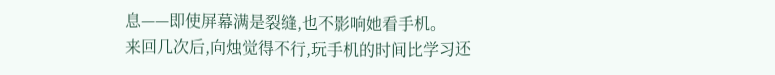息——即使屏幕满是裂缝,也不影响她看手机。
来回几次后,向烛觉得不行,玩手机的时间比学习还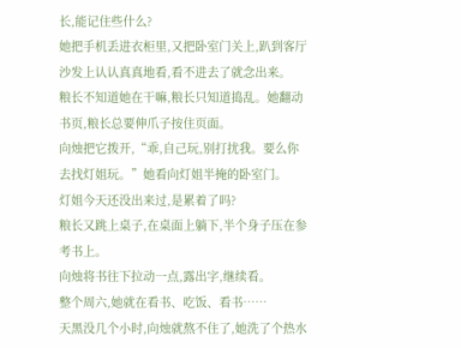长,能记住些什么?
她把手机丢进衣柜里,又把卧室门关上,趴到客厅沙发上认认真真地看,看不进去了就念出来。
粮长不知道她在干嘛,粮长只知道捣乱。她翻动书页,粮长总要伸爪子按住页面。
向烛把它拨开,“乖,自己玩,别打扰我。要么你去找灯姐玩。”她看向灯姐半掩的卧室门。
灯姐今天还没出来过,是累着了吗?
粮长又跳上桌子,在桌面上躺下,半个身子压在参考书上。
向烛将书往下拉动一点,露出字,继续看。
整个周六,她就在看书、吃饭、看书……
天黑没几个小时,向烛就熬不住了,她洗了个热水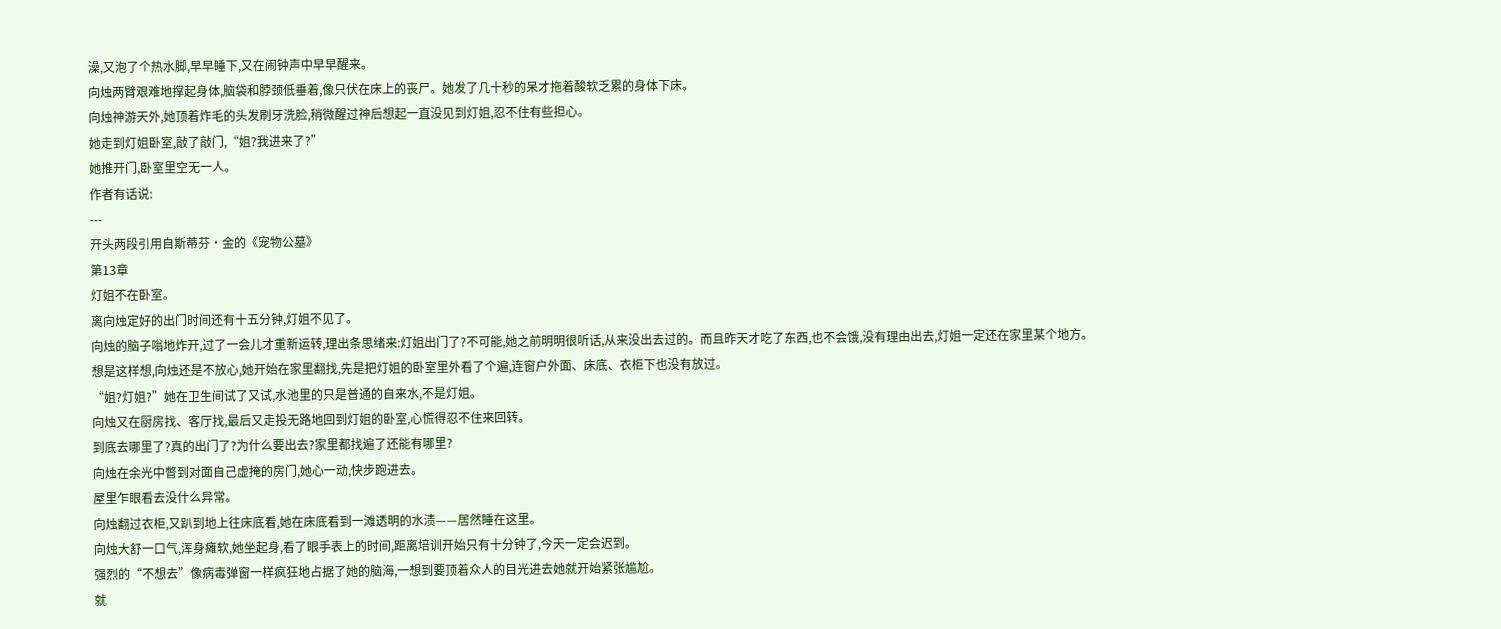澡,又泡了个热水脚,早早睡下,又在闹钟声中早早醒来。
向烛两臂艰难地撑起身体,脑袋和脖颈低垂着,像只伏在床上的丧尸。她发了几十秒的呆才拖着酸软乏累的身体下床。
向烛神游天外,她顶着炸毛的头发刷牙洗脸,稍微醒过神后想起一直没见到灯姐,忍不住有些担心。
她走到灯姐卧室,敲了敲门,“姐?我进来了?”
她推开门,卧室里空无一人。
作者有话说:
---
开头两段引用自斯蒂芬·金的《宠物公墓》
第13章
灯姐不在卧室。
离向烛定好的出门时间还有十五分钟,灯姐不见了。
向烛的脑子嗡地炸开,过了一会儿才重新运转,理出条思绪来:灯姐出门了?不可能,她之前明明很听话,从来没出去过的。而且昨天才吃了东西,也不会饿,没有理由出去,灯姐一定还在家里某个地方。
想是这样想,向烛还是不放心,她开始在家里翻找,先是把灯姐的卧室里外看了个遍,连窗户外面、床底、衣柜下也没有放过。
“姐?灯姐?”她在卫生间试了又试,水池里的只是普通的自来水,不是灯姐。
向烛又在厨房找、客厅找,最后又走投无路地回到灯姐的卧室,心慌得忍不住来回转。
到底去哪里了?真的出门了?为什么要出去?家里都找遍了还能有哪里?
向烛在余光中瞥到对面自己虚掩的房门,她心一动,快步跑进去。
屋里乍眼看去没什么异常。
向烛翻过衣柜,又趴到地上往床底看,她在床底看到一滩透明的水渍——居然睡在这里。
向烛大舒一口气,浑身瘫软,她坐起身,看了眼手表上的时间,距离培训开始只有十分钟了,今天一定会迟到。
强烈的“不想去”像病毒弹窗一样疯狂地占据了她的脑海,一想到要顶着众人的目光进去她就开始紧张尴尬。
就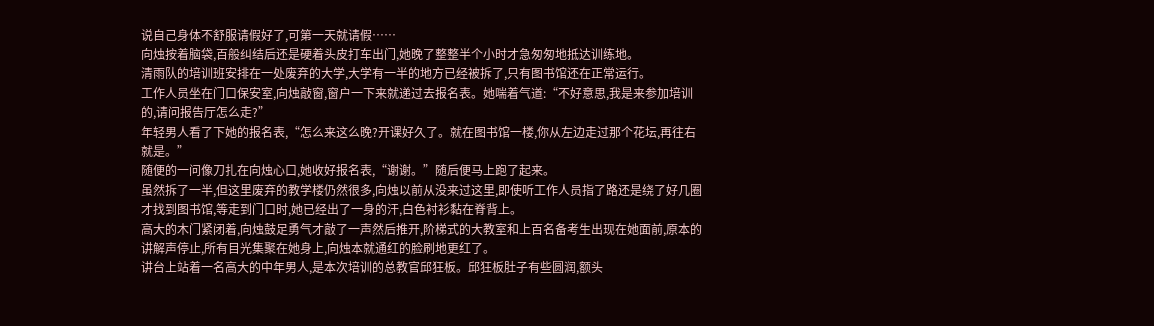说自己身体不舒服请假好了,可第一天就请假……
向烛按着脑袋,百般纠结后还是硬着头皮打车出门,她晚了整整半个小时才急匆匆地抵达训练地。
清雨队的培训班安排在一处废弃的大学,大学有一半的地方已经被拆了,只有图书馆还在正常运行。
工作人员坐在门口保安室,向烛敲窗,窗户一下来就递过去报名表。她喘着气道:“不好意思,我是来参加培训的,请问报告厅怎么走?”
年轻男人看了下她的报名表,“怎么来这么晚?开课好久了。就在图书馆一楼,你从左边走过那个花坛,再往右就是。”
随便的一问像刀扎在向烛心口,她收好报名表,“谢谢。”随后便马上跑了起来。
虽然拆了一半,但这里废弃的教学楼仍然很多,向烛以前从没来过这里,即使听工作人员指了路还是绕了好几圈才找到图书馆,等走到门口时,她已经出了一身的汗,白色衬衫黏在脊背上。
高大的木门紧闭着,向烛鼓足勇气才敲了一声然后推开,阶梯式的大教室和上百名备考生出现在她面前,原本的讲解声停止,所有目光集聚在她身上,向烛本就通红的脸刷地更红了。
讲台上站着一名高大的中年男人,是本次培训的总教官邱狂板。邱狂板肚子有些圆润,额头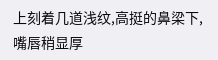上刻着几道浅纹,高挺的鼻梁下,嘴唇稍显厚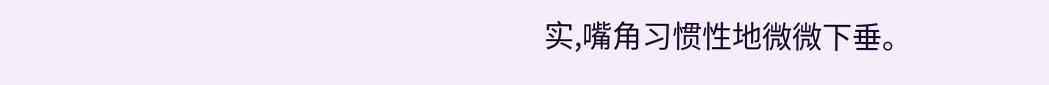实,嘴角习惯性地微微下垂。